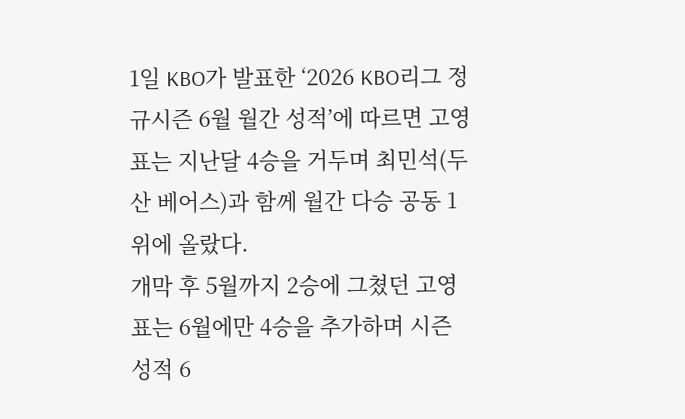1일 KBO가 발표한 ‘2026 KBO리그 정규시즌 6월 월간 성적’에 따르면 고영표는 지난달 4승을 거두며 최민석(두산 베어스)과 함께 월간 다승 공동 1위에 올랐다.
개막 후 5월까지 2승에 그쳤던 고영표는 6월에만 4승을 추가하며 시즌 성적 6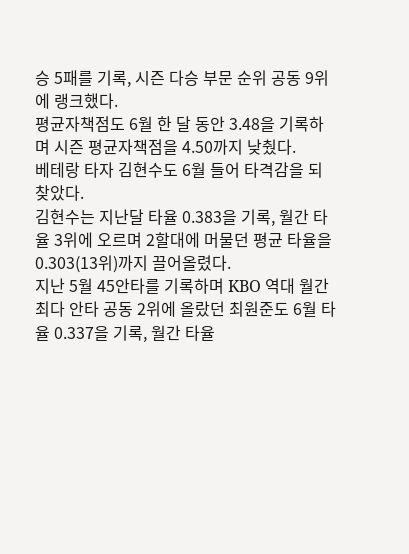승 5패를 기록, 시즌 다승 부문 순위 공동 9위에 랭크했다.
평균자책점도 6월 한 달 동안 3.48을 기록하며 시즌 평균자책점을 4.50까지 낮췄다.
베테랑 타자 김현수도 6월 들어 타격감을 되찾았다.
김현수는 지난달 타율 0.383을 기록, 월간 타율 3위에 오르며 2할대에 머물던 평균 타율을 0.303(13위)까지 끌어올렸다.
지난 5월 45안타를 기록하며 KBO 역대 월간 최다 안타 공동 2위에 올랐던 최원준도 6월 타율 0.337을 기록, 월간 타율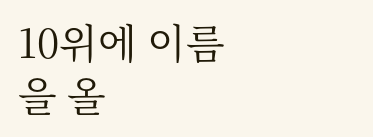10위에 이름을 올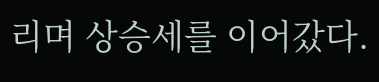리며 상승세를 이어갔다.